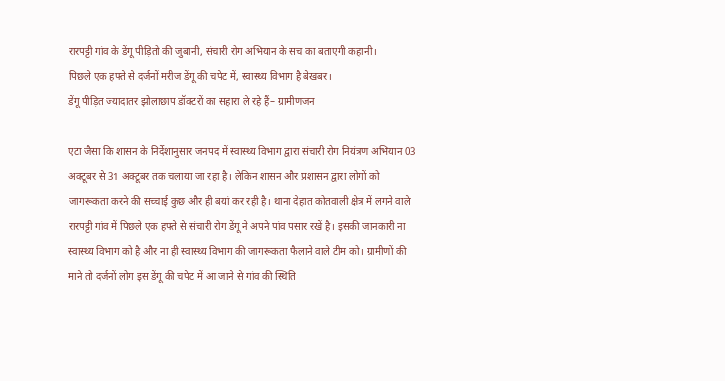रारपट्टी गांव के डेंगू पीड़ितो की जुबानी, संचारी रोग अभियान के सच का बताएगी कहानी।
पिछले एक हफ्ते से दर्जनों मरीज डेंगू की चपेट में, स्वास्थ्य विभाग है बेखबर।
डेंगू पीड़ित ज्यादातर झोलाछाप डॉक्टरों का सहारा ले रहे हैं– ग्रामीणजन

एटा जैसा कि शासन के निर्देशानुसार जनपद में स्वास्थ्य विभाग द्वारा संचारी रोग नियंत्रण अभियान 03 अक्टूबर से 31 अक्टूबर तक चलाया जा रहा है। लेकिन शासन और प्रशासन द्वारा लोगों को जागरूकता करने की सच्चाई कुछ और ही बयां कर रही है। थाना देहात कोतवाली क्षेत्र में लगने वाले रारपट्टी गांव में पिछले एक हफ्ते से संचारी रोग डेंगू ने अपने पांव पसार रखें है। इसकी जानकारी ना स्वास्थ्य विभाग को है और ना ही स्वास्थ्य विभाग की जागरूकता फैलाने वाले टीम को। ग्रामीणों की माने तो दर्जनों लोग इस डेंगू की चपेट में आ जाने से गांव की स्थिति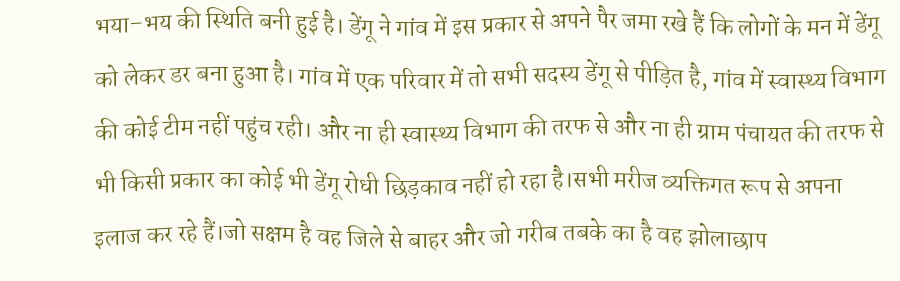भया–भय की स्थिति बनी हुई है। डेंगू ने गांव में इस प्रकार से अपने पैर जमा रखे हैं कि लोगों के मन में डेंगू को लेकर डर बना हुआ है। गांव में एक परिवार में तो सभी सदस्य डेंगू से पीड़ित है, गांव में स्वास्थ्य विभाग की कोई टीम नहीं पहुंच रही। और ना ही स्वास्थ्य विभाग की तरफ से और ना ही ग्राम पंचायत की तरफ से भी किसी प्रकार का कोई भी डेंगू रोधी छिड़काव नहीं हो रहा है।सभी मरीज व्यक्तिगत रूप से अपना इलाज कर रहे हैं।जो सक्षम है वह जिले से बाहर और जो गरीब तबके का है वह झोलाछाप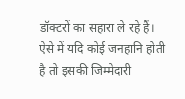डॉक्टरों का सहारा ले रहे हैं। ऐसे में यदि कोई जनहानि होती है तो इसकी जिम्मेदारी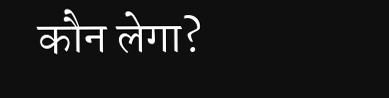कौन लेगा?